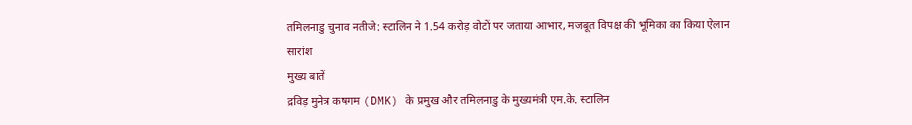तमिलनाडु चुनाव नतीजे: स्टालिन ने 1.54 करोड़ वोटों पर जताया आभार, मजबूत विपक्ष की भूमिका का किया ऐलान
सारांश
मुख्य बातें
द्रविड़ मुनेत्र कषगम (DMK) के प्रमुख और तमिलनाडु के मुख्यमंत्री एम.के. स्टालिन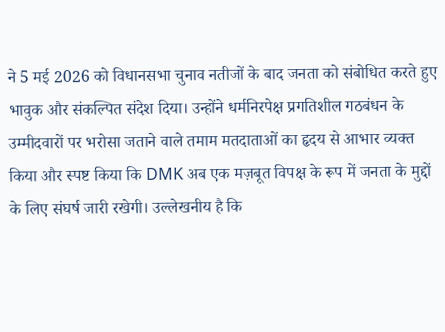ने 5 मई 2026 को विधानसभा चुनाव नतीजों के बाद जनता को संबोधित करते हुए भावुक और संकल्पित संदेश दिया। उन्होंने धर्मनिरपेक्ष प्रगतिशील गठबंधन के उम्मीदवारों पर भरोसा जताने वाले तमाम मतदाताओं का हृदय से आभार व्यक्त किया और स्पष्ट किया कि DMK अब एक मज़बूत विपक्ष के रूप में जनता के मुद्दों के लिए संघर्ष जारी रखेगी। उल्लेखनीय है कि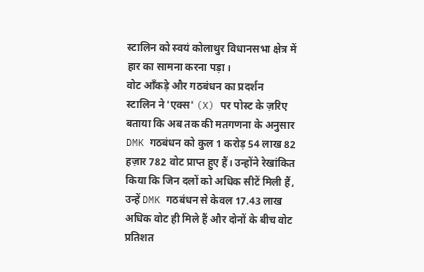स्टालिन को स्वयं कोलाथुर विधानसभा क्षेत्र में हार का सामना करना पड़ा।
वोट आँकड़े और गठबंधन का प्रदर्शन
स्टालिन ने 'एक्स' (X) पर पोस्ट के ज़रिए बताया कि अब तक की मतगणना के अनुसार DMK गठबंधन को कुल 1 करोड़ 54 लाख 82 हज़ार 782 वोट प्राप्त हुए हैं। उन्होंने रेखांकित किया कि जिन दलों को अधिक सीटें मिली हैं, उन्हें DMK गठबंधन से केवल 17.43 लाख अधिक वोट ही मिले हैं और दोनों के बीच वोट प्रतिशत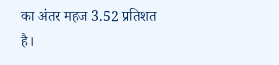का अंतर महज 3.52 प्रतिशत है।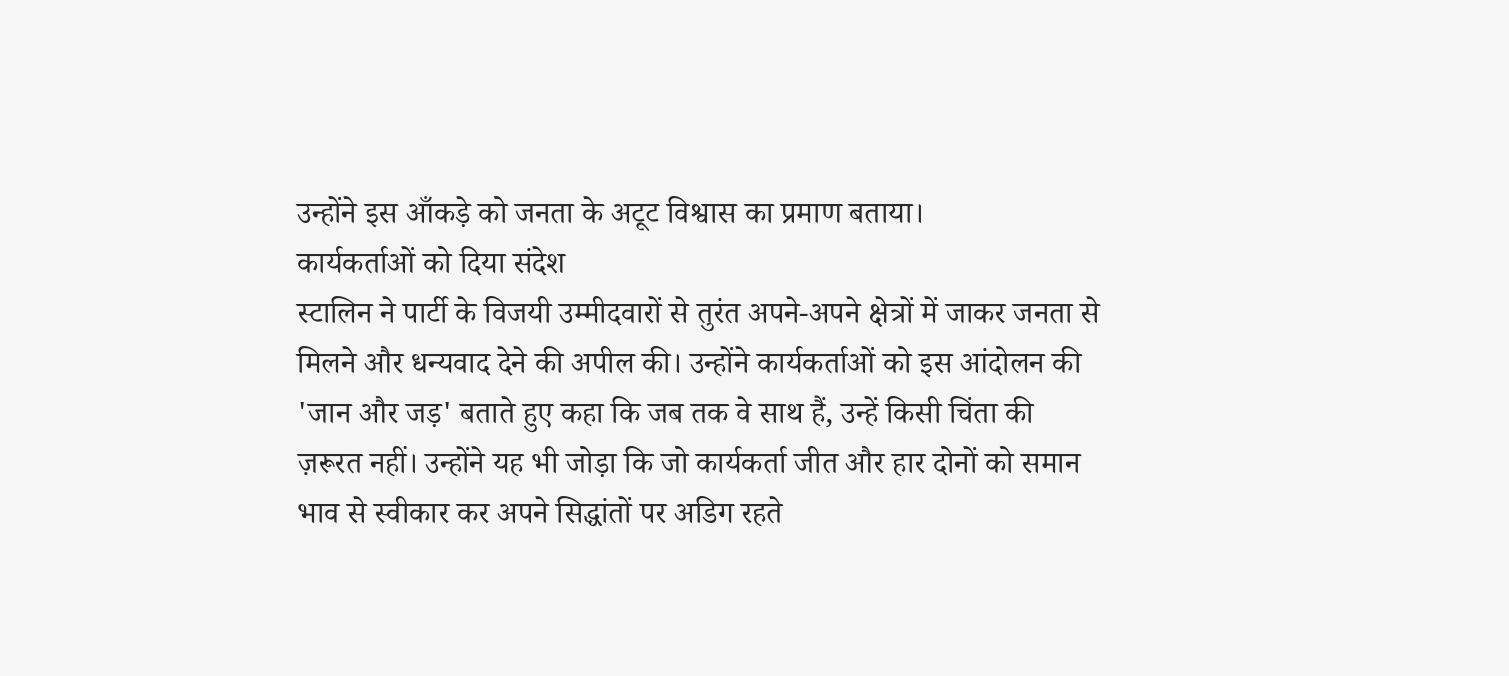उन्होंने इस आँकड़े को जनता के अटूट विश्वास का प्रमाण बताया।
कार्यकर्ताओं को दिया संदेश
स्टालिन ने पार्टी के विजयी उम्मीदवारों से तुरंत अपने-अपने क्षेत्रों में जाकर जनता से मिलने और धन्यवाद देने की अपील की। उन्होंने कार्यकर्ताओं को इस आंदोलन की 'जान और जड़' बताते हुए कहा कि जब तक वे साथ हैं, उन्हें किसी चिंता की ज़रूरत नहीं। उन्होंने यह भी जोड़ा कि जो कार्यकर्ता जीत और हार दोनों को समान भाव से स्वीकार कर अपने सिद्धांतों पर अडिग रहते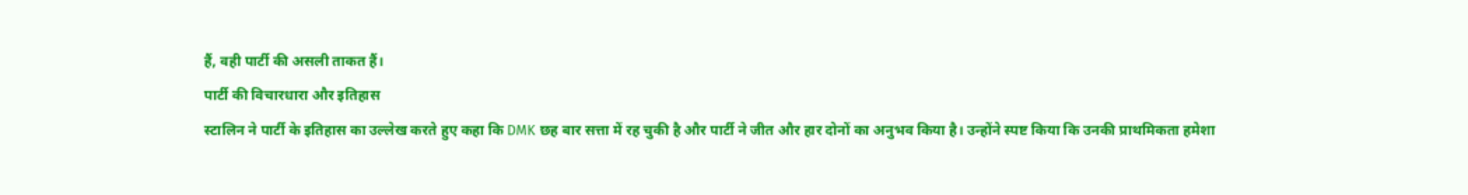हैं, वही पार्टी की असली ताकत हैं।
पार्टी की विचारधारा और इतिहास
स्टालिन ने पार्टी के इतिहास का उल्लेख करते हुए कहा कि DMK छह बार सत्ता में रह चुकी है और पार्टी ने जीत और हार दोनों का अनुभव किया है। उन्होंने स्पष्ट किया कि उनकी प्राथमिकता हमेशा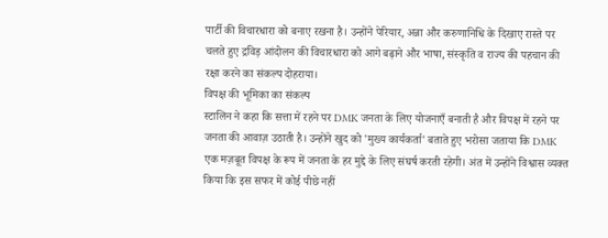पार्टी की विचारधारा को बनाए रखना है। उन्होंने पेरियार, अन्ना और करुणानिधि के दिखाए रास्ते पर चलते हुए द्रविड़ आंदोलन की विचारधारा को आगे बढ़ाने और भाषा, संस्कृति व राज्य की पहचान की रक्षा करने का संकल्प दोहराया।
विपक्ष की भूमिका का संकल्प
स्टालिन ने कहा कि सत्ता में रहने पर DMK जनता के लिए योजनाएँ बनाती है और विपक्ष में रहने पर जनता की आवाज़ उठाती है। उन्होंने खुद को 'मुख्य कार्यकर्ता' बताते हुए भरोसा जताया कि DMK एक मज़बूत विपक्ष के रूप में जनता के हर मुद्दे के लिए संघर्ष करती रहेगी। अंत में उन्होंने विश्वास व्यक्त किया कि इस सफर में कोई पीछे नहीं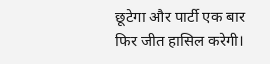छूटेगा और पार्टी एक बार फिर जीत हासिल करेगी।